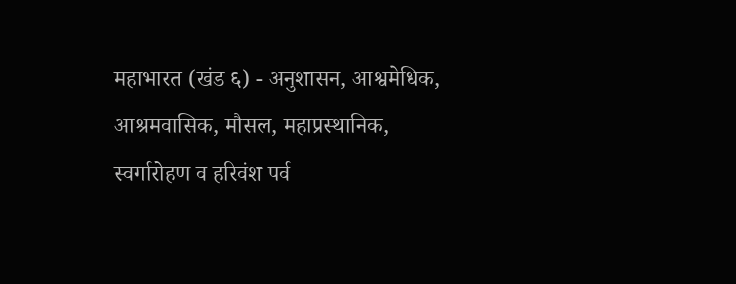महाभारत (खंड ६) - अनुशासन, आश्वमेधिक, आश्रमवासिक, मौसल, महाप्रस्थानिक, स्वर्गारोहण व हरिवंश पर्व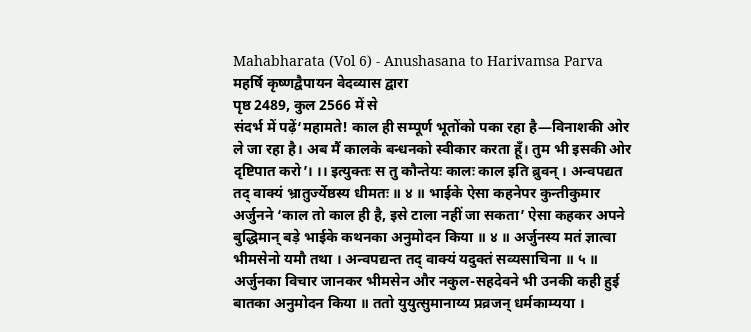Mahabharata (Vol 6) - Anushasana to Harivamsa Parva
महर्षि कृष्णद्वैपायन वेदव्यास द्वारा
पृष्ठ 2489, कुल 2566 में से
संदर्भ में पढ़ें‘महामते! काल ही सम्पूर्ण भूतोंको पका रहा है—विनाशकी ओर ले जा रहा है। अब मैं कालके बन्धनको स्वीकार करता हूँ। तुम भी इसकी ओर दृष्टिपात करो’। ।। इत्युक्तः स तु कौन्तेयः कालः काल इति ब्रुवन् । अन्वपद्यत तद् वाक्यं भ्रातुर्ज्येष्ठस्य धीमतः ॥ ४ ॥ भाईके ऐसा कहनेपर कुन्तीकुमार अर्जुनने ‘काल तो काल ही है, इसे टाला नहीं जा सकता’ ऐसा कहकर अपने बुद्धिमान् बड़े भाईके कथनका अनुमोदन किया ॥ ४ ॥ अर्जुनस्य मतं ज्ञात्वा भीमसेनो यमौ तथा । अन्वपद्यन्त तद् वाक्यं यदुक्तं सव्यसाचिना ॥ ५ ॥ अर्जुनका विचार जानकर भीमसेन और नकुल-सहदेवने भी उनकी कही हुई बातका अनुमोदन किया ॥ ततो युयुत्सुमानाय्य प्रव्रजन् धर्मकाम्यया ।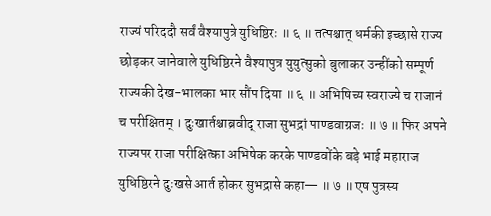राज्यं परिददौ सर्वं वैश्यापुत्रे युधिष्ठिरः ॥ ६ ॥ तत्पश्चात् धर्मकी इच्छासे राज्य छोड़कर जानेवाले युधिष्ठिरने वैश्यापुत्र युयुत्सुको बुलाकर उन्हींको सम्पूर्ण राज्यकी देख-भालका भार सौंप दिया ॥ ६ ॥ अभिषिच्य स्वराज्ये च राजानं च परीक्षितम् । दुःखार्तश्चाब्रवीद् राजा सुभद्रां पाण्डवाग्रजः ॥ ७ ॥ फिर अपने राज्यपर राजा परीक्षित्का अभिषेक करके पाण्डवोंके बड़े भाई महाराज युधिष्ठिरने दुःखसे आर्त होकर सुभद्रासे कहा— ॥ ७ ॥ एष पुत्रस्य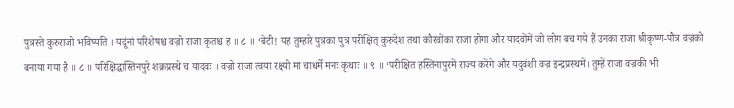पुत्रस्ते कुरुराजो भविष्यति । यदूंनां परिशेषश्च वज्रो राजा कृतश्च ह ॥ ८ ॥ ‘बेटी! यह तुम्हारे पुत्रका पुत्र परीक्षित् कुरुदेश तथा कौरवोंका राजा होगा और यादवोंमें जो लोग बच गये हैं उनका राजा श्रीकृष्ण-पौत्र वज्रको बनाया गया है ॥ ८ ॥ परिक्षिद्धास्तिनपुरे शक्रप्रस्थे च यादवः । वज्रो राजा त्वया रक्ष्यो मा चाधर्मे मनः कृथाः ॥ ९ ॥ ‘परीक्षित हस्तिनापुरमें राज्य करेंगे और यदुवंशी वज्र इन्द्रप्रस्थमें। तुम्हें राजा वज्रकी भी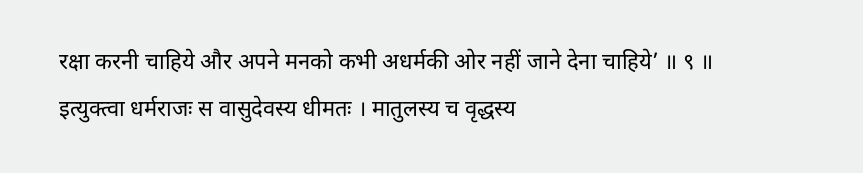रक्षा करनी चाहिये और अपने मनको कभी अधर्मकी ओर नहीं जाने देना चाहिये’ ॥ ९ ॥ इत्युक्त्वा धर्मराजः स वासुदेवस्य धीमतः । मातुलस्य च वृद्धस्य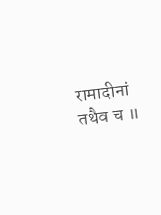रामादीनां तथैव च ॥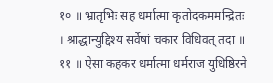१० ॥ भ्रातृभिः सह धर्मात्मा कृतोदकममन्द्रितः । श्राद्धान्युद्दिश्य सर्वेषां चकार विधिवत् तदा ॥ ११ ॥ ऐसा कहकर धर्मात्मा धर्मराज युधिष्ठिरने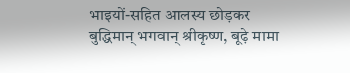भाइयों-सहित आलस्य छोड़कर बुद्धिमान् भगवान् श्रीकृष्ण, बूढ़े मामा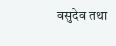वसुदेव तथा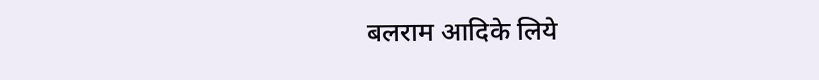बलराम आदिके लिये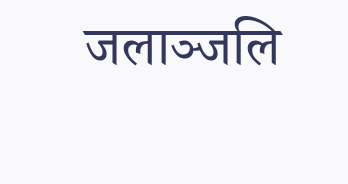जलाञ्जलि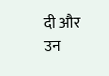दी और उन